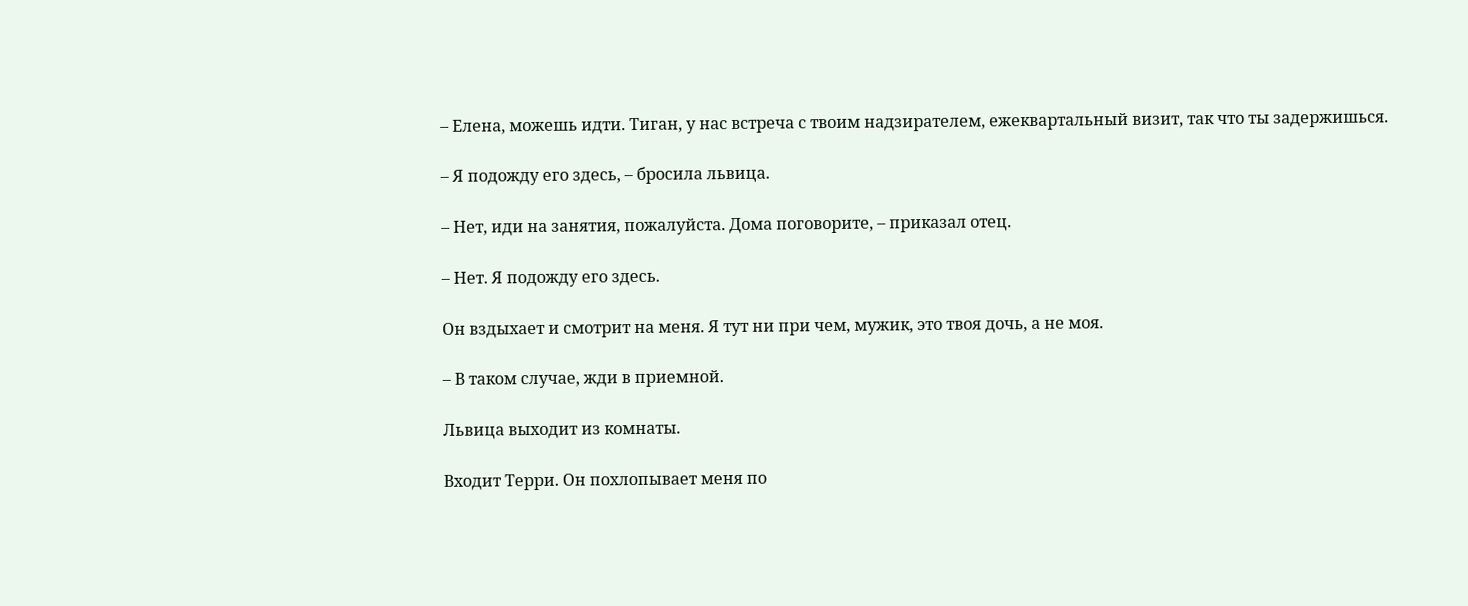– Елена, можешь идти. Тиган, у нас встреча с твоим надзирателем, ежеквартальный визит, так что ты задержишься.

– Я подожду его здесь, – бросила львица.

– Нет, иди на занятия, пожалуйста. Дома поговорите, – приказал отец.

– Нет. Я подожду его здесь.

Он вздыхает и смотрит на меня. Я тут ни при чем, мужик, это твоя дочь, а не моя.

– В таком случае, жди в приемной.

Львица выходит из комнаты.

Входит Терри. Он похлопывает меня по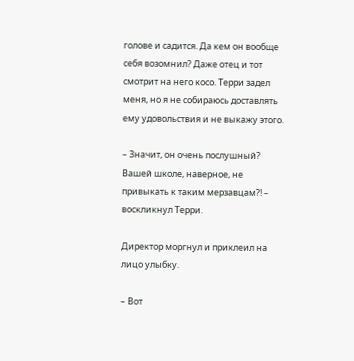голове и садится. Да кем он вообще себя возомнил? Даже отец и тот смотрит на него косо. Терри задел меня, но я не собираюсь доставлять ему удовольствия и не выкажу этого.

– Значит, он очень послушный? Вашей школе, наверное, не привыкать к таким мерзавцам?! – воскликнул Терри.

Директор моргнул и приклеил на лицо улыбку.

– Вот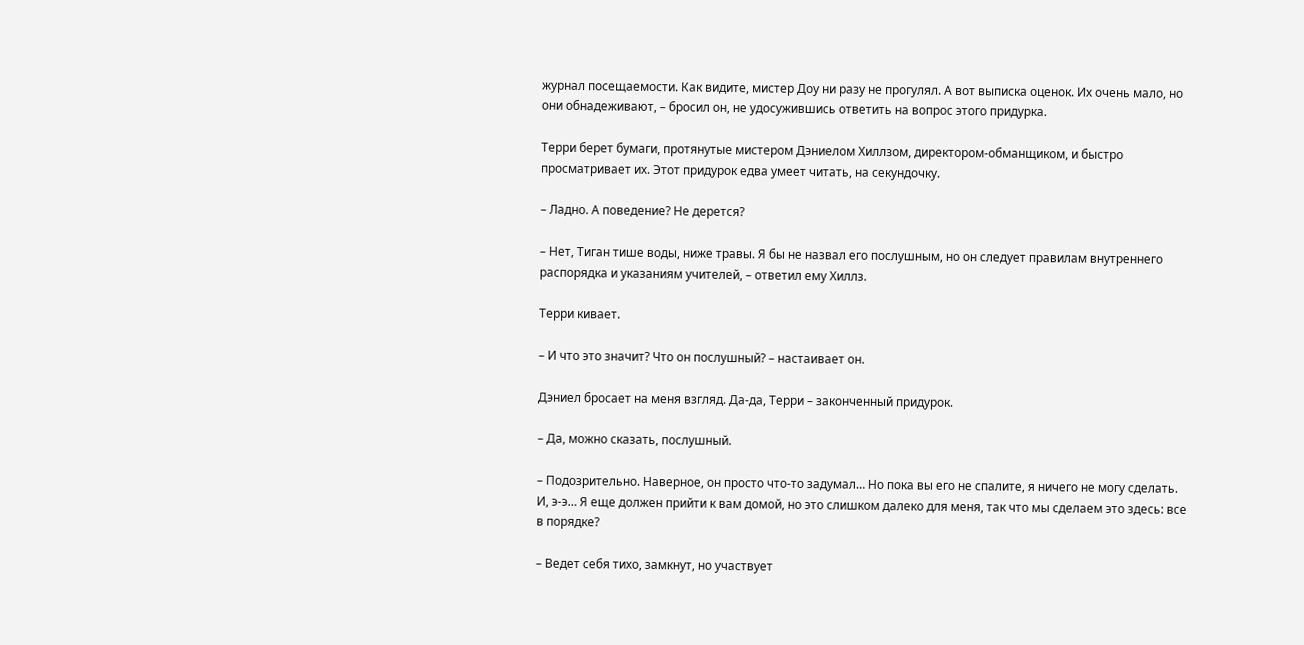журнал посещаемости. Как видите, мистер Доу ни разу не прогулял. А вот выписка оценок. Их очень мало, но они обнадеживают, – бросил он, не удосужившись ответить на вопрос этого придурка.

Терри берет бумаги, протянутые мистером Дэниелом Хиллзом, директором-обманщиком, и быстро просматривает их. Этот придурок едва умеет читать, на секундочку.

– Ладно. А поведение? Не дерется?

– Нет, Тиган тише воды, ниже травы. Я бы не назвал его послушным, но он следует правилам внутреннего распорядка и указаниям учителей, – ответил ему Хиллз.

Терри кивает.

– И что это значит? Что он послушный? – настаивает он.

Дэниел бросает на меня взгляд. Да-да, Терри – законченный придурок.

– Да, можно сказать, послушный.

– Подозрительно. Наверное, он просто что-то задумал… Но пока вы его не спалите, я ничего не могу сделать. И, э-э… Я еще должен прийти к вам домой, но это слишком далеко для меня, так что мы сделаем это здесь: все в порядке?

– Ведет себя тихо, замкнут, но участвует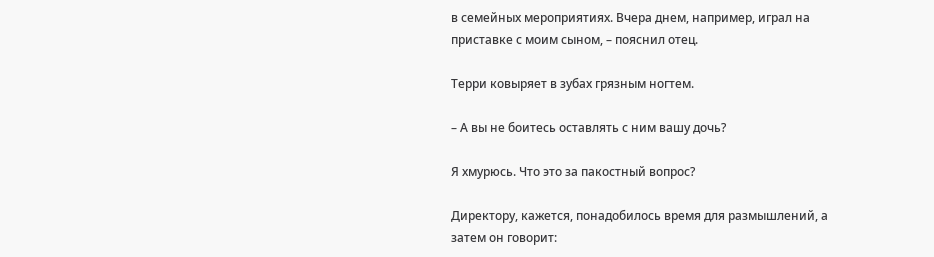в семейных мероприятиях. Вчера днем, например, играл на приставке с моим сыном, – пояснил отец.

Терри ковыряет в зубах грязным ногтем.

– А вы не боитесь оставлять с ним вашу дочь?

Я хмурюсь. Что это за пакостный вопрос?

Директору, кажется, понадобилось время для размышлений, а затем он говорит: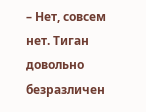– Нет, совсем нет. Тиган довольно безразличен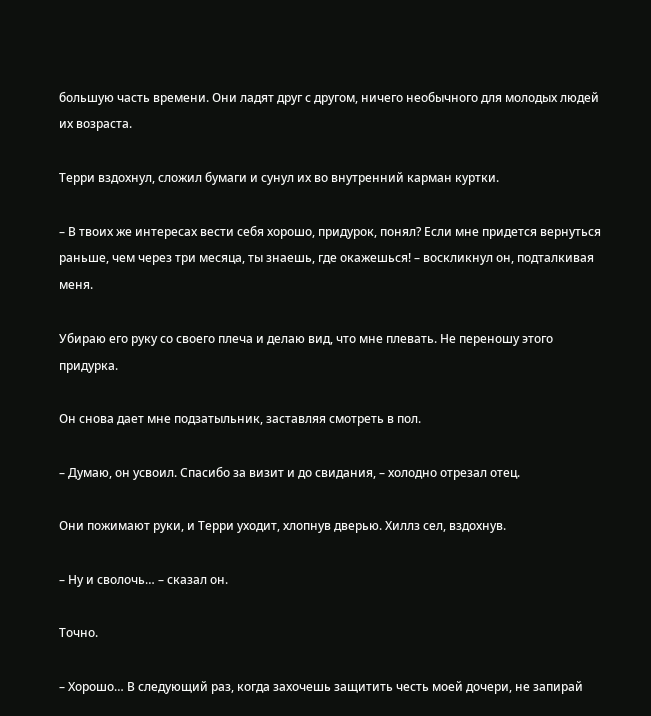большую часть времени. Они ладят друг с другом, ничего необычного для молодых людей их возраста.

Терри вздохнул, сложил бумаги и сунул их во внутренний карман куртки.

– В твоих же интересах вести себя хорошо, придурок, понял? Если мне придется вернуться раньше, чем через три месяца, ты знаешь, где окажешься! – воскликнул он, подталкивая меня.

Убираю его руку со своего плеча и делаю вид, что мне плевать. Не переношу этого придурка.

Он снова дает мне подзатыльник, заставляя смотреть в пол.

– Думаю, он усвоил. Спасибо за визит и до свидания, – холодно отрезал отец.

Они пожимают руки, и Терри уходит, хлопнув дверью. Хиллз сел, вздохнув.

– Ну и сволочь… – сказал он.

Точно.

– Хорошо… В следующий раз, когда захочешь защитить честь моей дочери, не запирай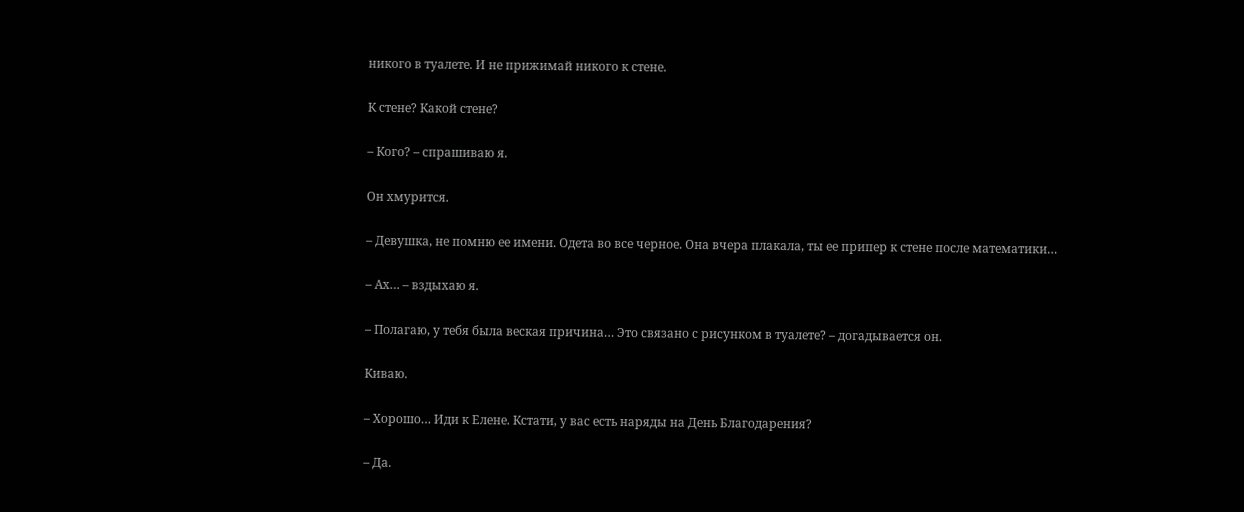никого в туалете. И не прижимай никого к стене.

К стене? Какой стене?

– Кого? – спрашиваю я.

Он хмурится.

– Девушка, не помню ее имени. Одета во все черное. Она вчера плакала, ты ее припер к стене после математики…

– Ах… – вздыхаю я.

– Полагаю, у тебя была веская причина… Это связано с рисунком в туалете? – догадывается он.

Киваю.

– Хорошо… Иди к Елене. Кстати, у вас есть наряды на День Благодарения?

– Да.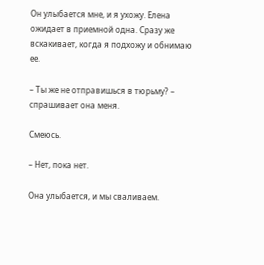Он улыбается мне, и я ухожу. Елена ожидает в приемной одна. Сразу же вскакивает, когда я подхожу и обнимаю ее.

– Ты же не отправишься в тюрьму? – спрашивает она меня.

Смеюсь.

– Нет, пока нет.

Она улыбается, и мы сваливаем.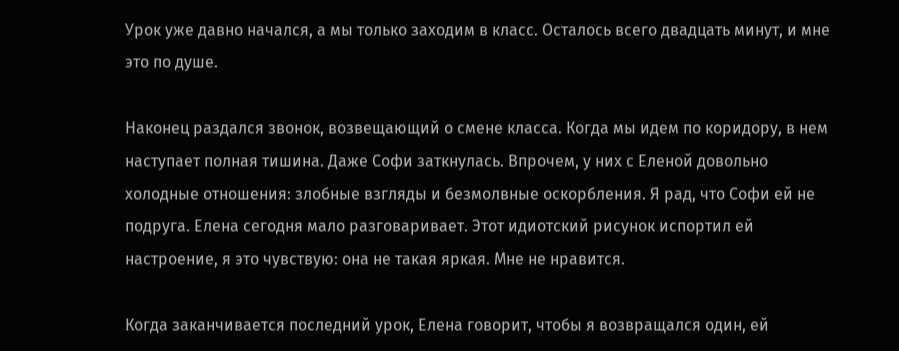Урок уже давно начался, а мы только заходим в класс. Осталось всего двадцать минут, и мне это по душе.

Наконец раздался звонок, возвещающий о смене класса. Когда мы идем по коридору, в нем наступает полная тишина. Даже Софи заткнулась. Впрочем, у них с Еленой довольно холодные отношения: злобные взгляды и безмолвные оскорбления. Я рад, что Софи ей не подруга. Елена сегодня мало разговаривает. Этот идиотский рисунок испортил ей настроение, я это чувствую: она не такая яркая. Мне не нравится.

Когда заканчивается последний урок, Елена говорит, чтобы я возвращался один, ей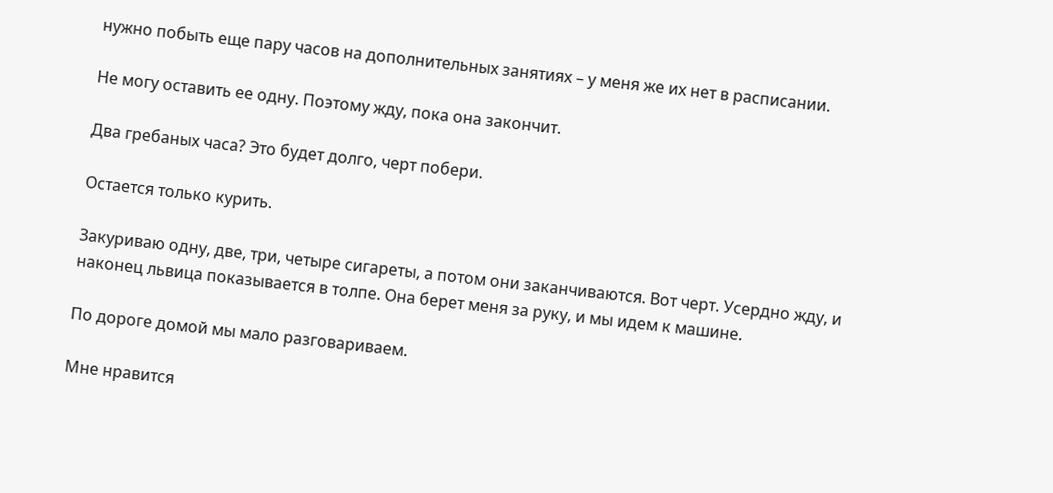нужно побыть еще пару часов на дополнительных занятиях – у меня же их нет в расписании.

Не могу оставить ее одну. Поэтому жду, пока она закончит.

Два гребаных часа? Это будет долго, черт побери.

Остается только курить.

Закуриваю одну, две, три, четыре сигареты, а потом они заканчиваются. Вот черт. Усердно жду, и наконец львица показывается в толпе. Она берет меня за руку, и мы идем к машине.

По дороге домой мы мало разговариваем.

Мне нравится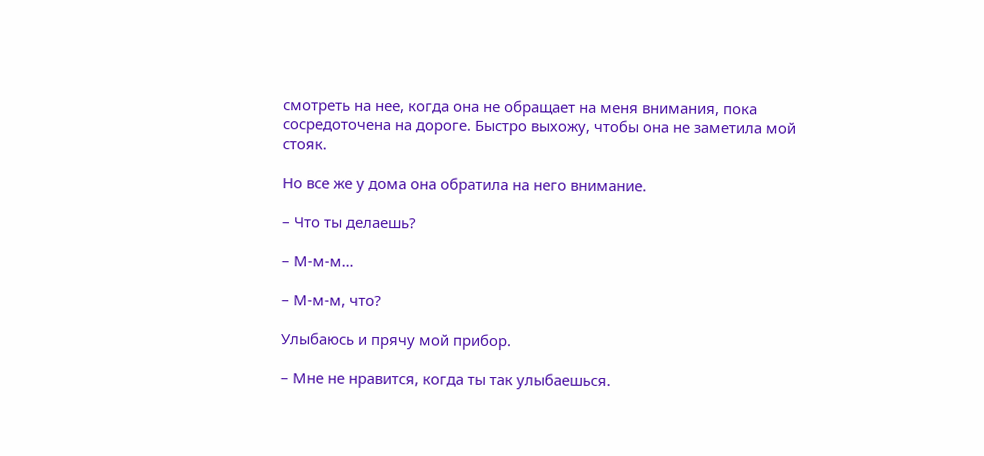смотреть на нее, когда она не обращает на меня внимания, пока сосредоточена на дороге. Быстро выхожу, чтобы она не заметила мой стояк.

Но все же у дома она обратила на него внимание.

– Что ты делаешь?

– М-м-м…

– М-м-м, что?

Улыбаюсь и прячу мой прибор.

– Мне не нравится, когда ты так улыбаешься.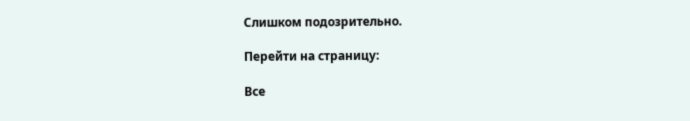Слишком подозрительно.

Перейти на страницу:

Все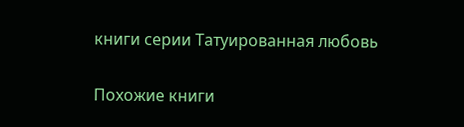книги серии Татуированная любовь

Похожие книги